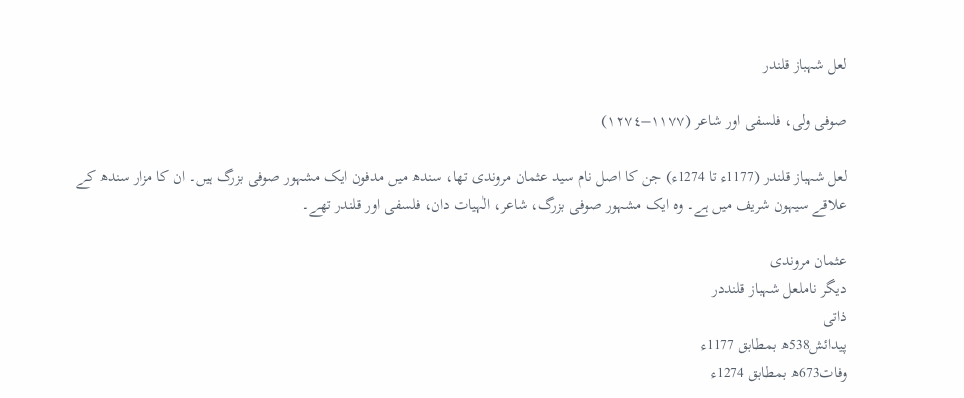لعل شہباز قلندر

صوفی ولی، فلسفی اور شاعر (١١٧٧–١٢٧٤)

لعل شہباز قلندر (1177ء تا 1274ء) جن کا اصل نام سید عثمان مروندی تھا، سندھ میں مدفون ایک مشہور صوفی بزرگ ہیں۔ ان کا مزار سندھ کے علاقے سیہون شریف میں ہے۔ وہ ایک مشہور صوفی بزرگ، شاعر، الٰہیات دان، فلسفی اور قلندر تھے۔

عثمان مروندی
دیگر ناملعل شہباز قلنددر
ذاتی
پیدائش538ھ بمطابق 1177ء
وفات673ھ بمطابق 1274ء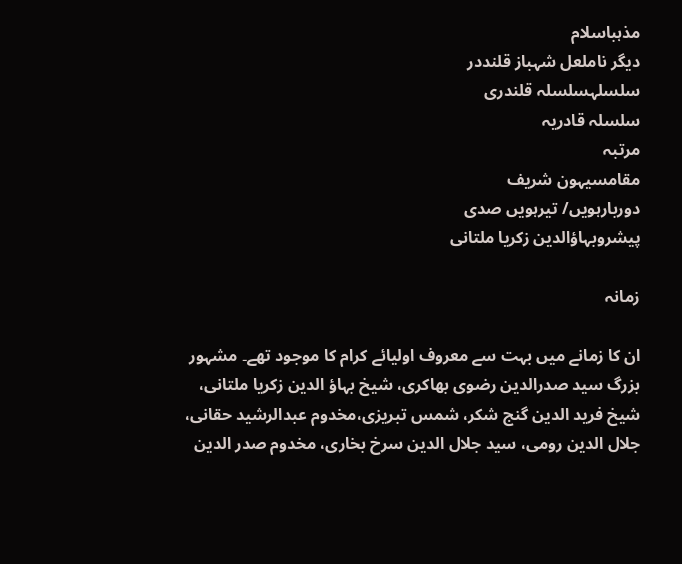مذہباسلام
دیگر ناملعل شہباز قلنددر
سلسلہسلسلہ قلندری
سلسلہ قادریہ
مرتبہ
مقامسیہون شریف
دوربارہویں/ تیرہویں صدی
پیشروبہاؤالدین زکریا ملتانی

زمانہ

ان کا زمانے میں بہت سے معروف اولیائے کرام کا موجود تھے۔ مشہور بزرگ سید صدرالدین رضوی بھاکری، شیخ بہاؤ الدین زکریا ملتانی، شیخ فرید الدین گنج شکر، شمس تبریزی،مخدوم عبدالرشید حقانی، جلال الدین رومی، سید جلال الدین سرخ بخاری، مخدوم صدر الدین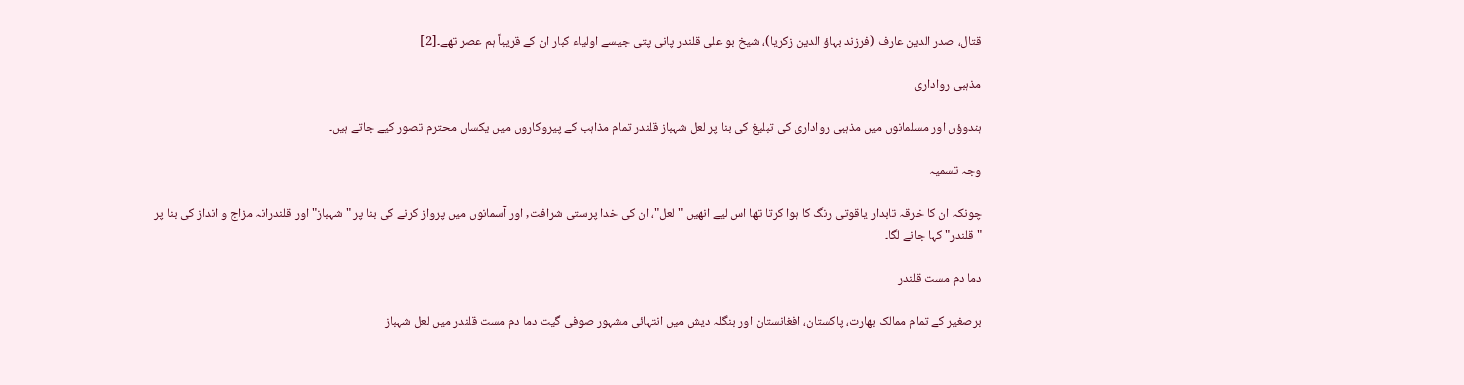قتال، صدر الدین عارف (فرزند بہاؤ الدین زکریا)، شیخ بو علی قلندر پانی پتی جیسے اولیاء کبار ان کے قریباً ہم عصر تھے۔[2]

مذہبی رواداری

ہندوؤں اور مسلمانوں میں مذہبی رواداری کی تبلیغ کی بنا پر لعل شہباز قلندر تمام مذاہب کے پیروکاروں میں یکساں محترم تصور کیے جاتے ہیں۔

وجہ تسمیہ

چونکہ ان کا خرقہ تابدار یاقوتی رنگ کا ہوا کرتا تھا اس لیے انھیں ‌"لعل"، ان کی خدا پرستی شرافت, اور آسمانوں میں پرواز کرنے کی بنا پر "شہباز" اور قلندرانہ مزاج و انداز کی بنا پر "قلندر" کہا جانے لگا۔

دما دم مست قلندر

برصغیر کے تمام ممالک بھارت، پاکستان، افغانستان اور بنگلہ دیش میں انتہائی مشہور صوفی گیت دما دم مست قلندر میں لعل شہباز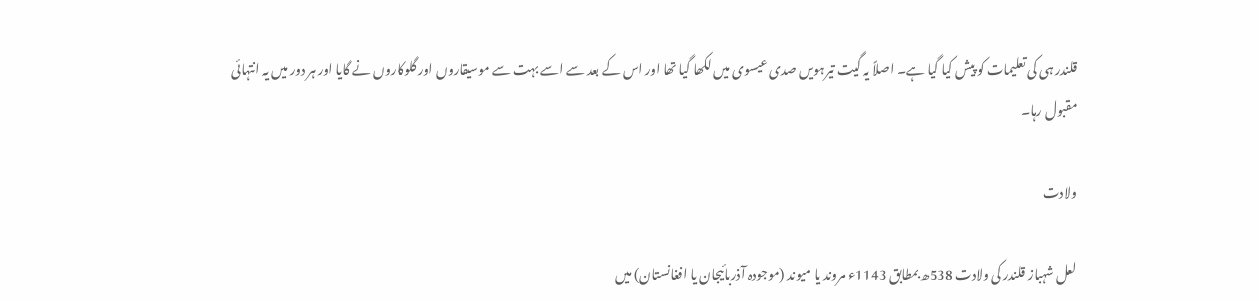قلندر ہی کی تعلیمات کو پیش کیا گیا ہے۔ اصلاً یہ گیت تیرہویں صدی عیسوی میں لکھا گیا تھا اور اس کے بعد سے اسے بہت سے موسیقاروں اور گلوکاروں نے گایا اور ہر دور میں یہ انتہائی مقبول رہا۔

ولادت

لعل شہباز قلندر کی ولادت 538ھ بمطابق 1143ء مروند یا میوند (موجودہ آذربائیجان یا افغانستان) میں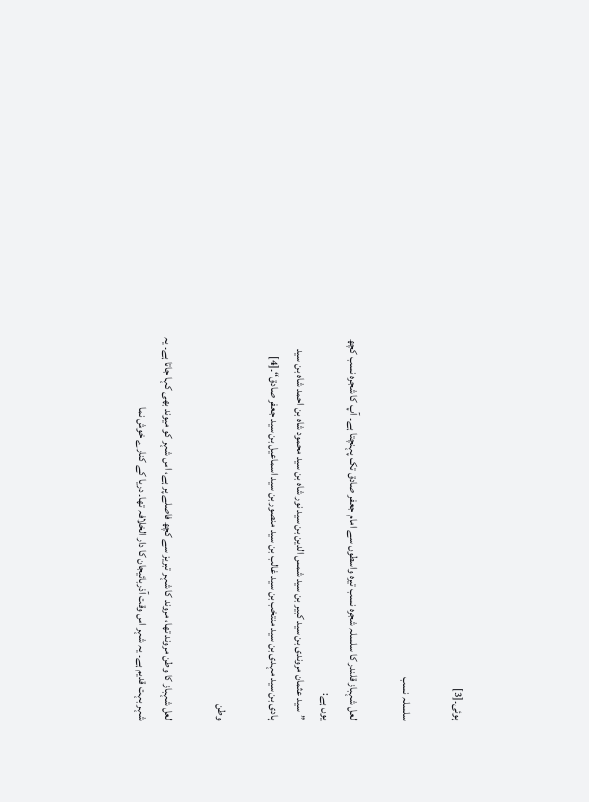ہوئی۔[3]

سلسلہ نسب

لعل شہباز قلندر کا سلسلہ شجرہ نسب تیرہ واسطوں سے امام جعفر صادق تک پہنچتا ہے۔ آپ کا شجرہ نسب کچھ یوں ہے:
”سید عثمان مروندی بن سید کبیر بن سید شمس الدین بن سید نور شاہ بن سید محمود شاہ بن احمد شاہ بن سید ہادی بن سید مہدی بن سید منتخب بن سید غالب بن سید منصور بن سید اسماعیل بن سید جعفر صادق“۔[4]

وطن

لعل شہباز کا وطن مروند تھا، مروند کا شہر تبریز سے کچھ فاصلے پر ہے، اس شہر کو میوند بھی کہا جاتا ہے۔ یہ شہر بہت قدیم ہے۔ یہ شہر اس وقت آذربائیجان کا دار الخلافہ تھا۔ دریا کے کنارے خوش نما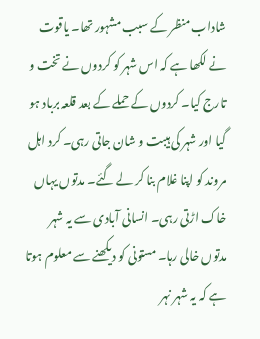شاداب منظر کے سبب مشہور تھا۔ یاقوت نے لکھا ہے کہ اس شہر کو کردوں نے تخت و تارج کیا۔ کردوں کے حملے کے بعد قلعہ برباد ہو گیا اور شہر کی ہیبت و شان جاتی رہی۔ کرد اہل مروند کو اپنا غلام بنا کر لے گئے۔ مدتوں یہاں خاک اڑتی رہی۔ انسانی آبادی سے یہ شہر مدتوں خالی رہا۔ مستونی کو دیکھنے سے معلوم ہوتا ہے کہ یہ شہر نہر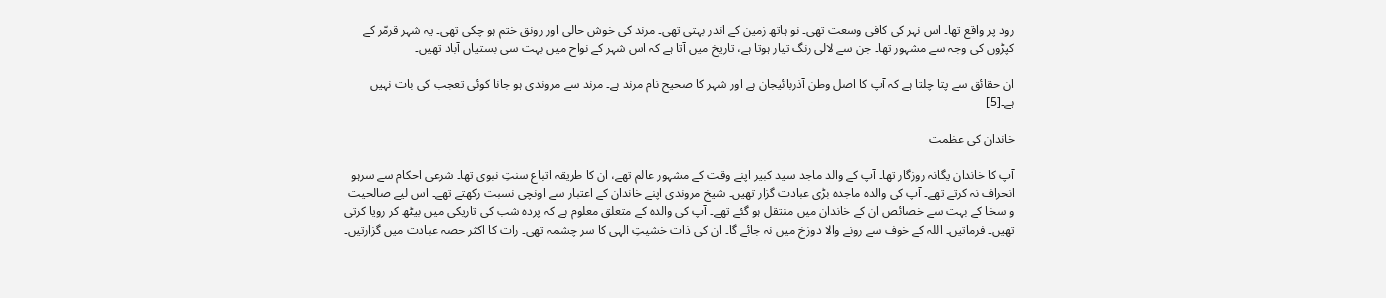رود پر واقع تھا۔ اس نہر کی کافی وسعت تھی۔ نو ہاتھ زمین کے اندر بہتی تھی۔ مرند کی خوش حالی اور رونق ختم ہو چکی تھی۔ یہ شہر قرمّر کے کپڑوں کی وجہ سے مشہور تھا۔ جن سے لالی رنگ تیار ہوتا ہے، تاریخ میں آتا ہے کہ اس شہر کے نواح میں بہت سی بستیاں آباد تھیں۔

ان حقائق سے پتا چلتا ہے کہ آپ کا اصل وطن آذربائیجان ہے اور شہر کا صحیح نام مرند ہے۔ مرند سے مروندی ہو جانا کوئی تعجب کی بات نہیں ہے۔[5]

خاندان کی عظمت

آپ کا خاندان یگانہ روزگار تھا۔ آپ کے والد ماجد سید کبیر اپنے وقت کے مشہور عالم تھے، ان کا طریقہ اتباع سنتِ نبوی تھا۔ شرعی احکام سے سرہو انحراف نہ کرتے تھے۔ آپ کی والدہ ماجدہ بڑی عبادت گزار تھیں۔ شیخ مروندی اپنے خاندان کے اعتبار سے اونچی نسبت رکھتے تھے۔ اس لیے صالحیت و سخا کے بہت سے خصائص ان کے خاندان میں منتقل ہو گئے تھے۔ آپ کی والدہ کے متعلق معلوم ہے کہ پردہ شب کی تاریکی میں بیٹھ کر رویا کرتی تھیں۔ فرماتیں۔ اللہ کے خوف سے رونے والا دوزخ میں نہ جائے گا۔ ان کی ذات خشیتِ الہی کا سر چشمہ تھی۔ رات کا اکثر حصہ عبادت میں گزارتیں۔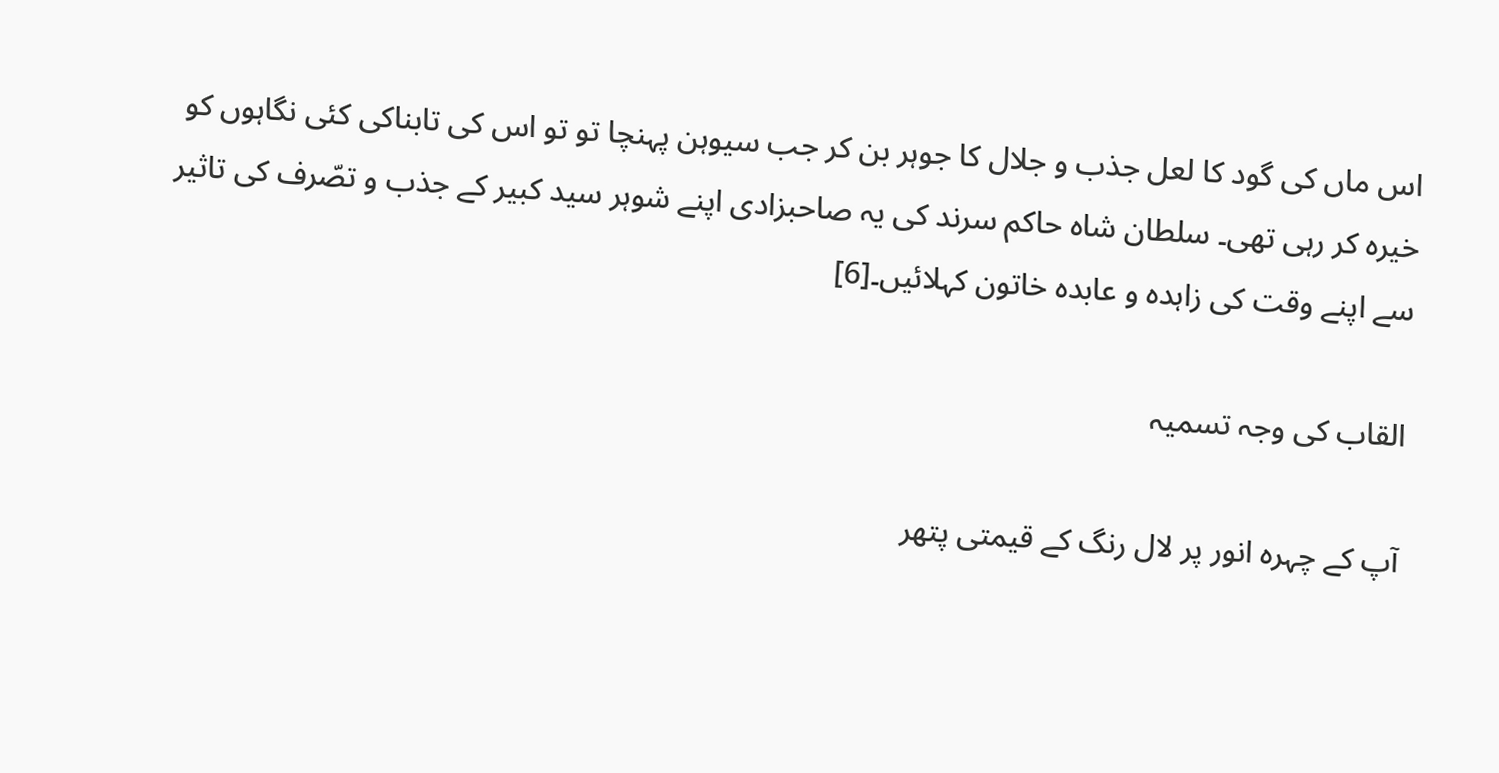اس ماں کی گود کا لعل جذب و جلال کا جوہر بن کر جب سیوہن پہنچا تو تو اس کی تابناکی کئی نگاہوں کو خیرہ کر رہی تھی۔ سلطان شاہ حاکم سرند کی یہ صاحبزادی اپنے شوہر سید کبیر کے جذب و تصّرف کی تاثیر سے اپنے وقت کی زاہدہ و عابدہ خاتون کہلائیں۔[6]

القاب کی وجہ تسمیہ

آپ کے چہرہ انور پر لال رنگ کے قیمتی پتھر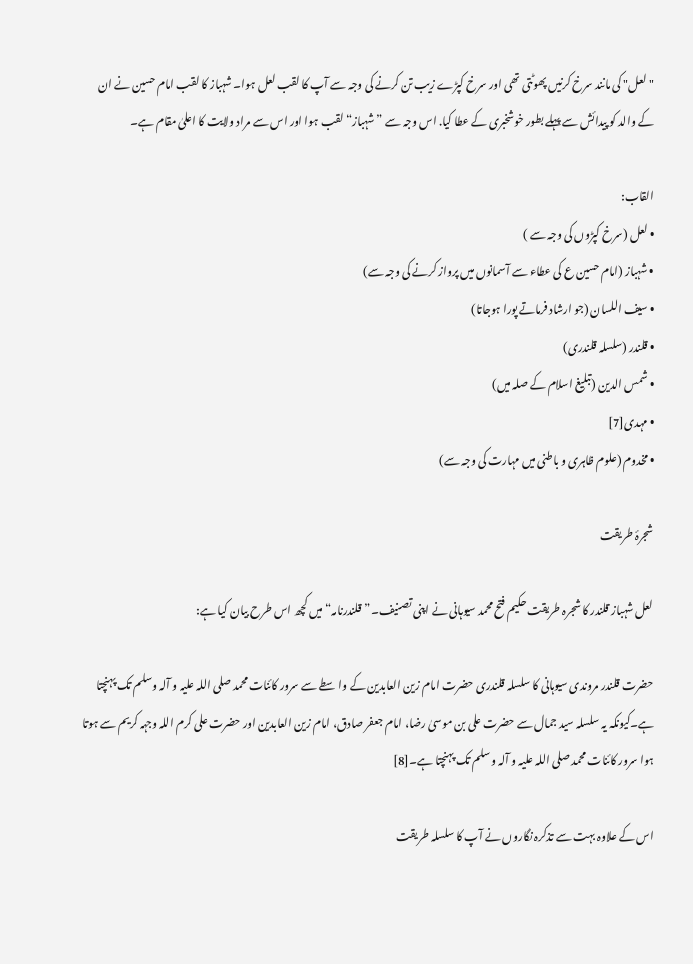"لعل" کی مانند سرخ کرنیں پھوٹتی تھی اور سرخ کپڑے زیب تن کرنے کی وجہ سے آپ کا لقب لعل ہوا۔ شہباز کا لقب امام حسین نے ان کے والد کو پیدائش سے پہلے بطور خوشخبری کے عطا کیا. اس وجہ سے ”شہباز“ لقب ہوا اور اس سے مراد ولایت کا اعلیٰ مقام ہے۔

القاب:
• لعل (سرخ کپڑوں کی وجہ سے )
• شہباز (امام حسین ع کی عطاء سے آسمانوں میں پرواز کرنے کی وجہ سے)
• سیف اللسان (جو ارشاد فرماتے پورا ہوجاتا)
• قلندر (سلسلہ قلندری)
• شمس الدین (تبلیغ اسلام کے صلہ میں)
• مہدی[7]
• مخدوم (علوم ظاہری و باطنی میں مہارت کی وجہ سے)

شجرۂ طریقت

لعل شہباز قلندر کا شجرہ طریقت حکیم فتح محمد سیوہانی نے اپنی تصنیف۔”قلندرنامہ“ میں کچھ اس طرح بیان کیا ہے:

حضرت قلندر مروندی سیوہانی کا سلسلہ قلندری حضرت امام زین العابدین کے واسطے سے سرور کائنات محمد صلی اللہ علیہ و آلہ وسلم تک پہنچتا ہے۔کیونکہ یہ سلسلہ سید جمال سے حضرت علی بن موسیٰ رضا، امام جعفر صادق، امام زین العابدین اور حضرت علی کرم اللہ وجہہ کریم سے ہوتا ہوا سرور کائنات محمد صلی اللہ علیہ و آلہ وسلم تک پہنچتا ہے۔[8]

اس کے علاوہ بہت سے تذکرہ نگاروں نے آپ کا سلسلہ طریقت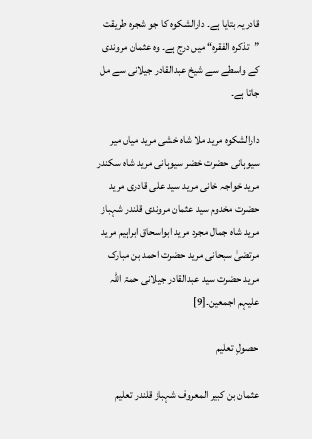قادریہ بتایا ہے۔ دارالشکوہ کا جو شجرہ طریقت ”تذکرہ الفقرہ“ میں درج ہے۔ وہ عثمان مروندی کے واسطے سے شیخ عبدالقادر جیلانی سے مل جاتا ہے۔

دارالشکوہ مرید ملا شاہ خشی مرید میاں میر سیوہانی حضرت خضر سیوہانی مرید شاہ سکندر مرید خواجہ خانی مرید سید علی قادری مرید حضرت مخدوم سید عثمان مروندی قلندر شہباز مرید شاہ جمال مجرد مرید ابواسحاق ابراہیم مرید مرتضیٰ سبحانی مرید حضرت احمد بن مبارک مرید حضرت سید عبدالقادر جیلانی حمۃ اللہ علیہم اجمعین۔[9]

حصولِ تعلیم

عثمان بن کبیر المعروف شہباز قلندر تعلیم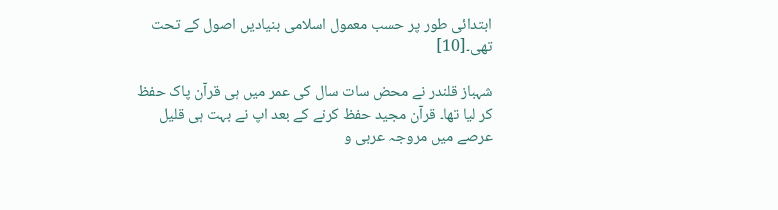ابتدائی طور پر حسب معمول اسلامی بنیادیں اصول کے تحت تھی۔[10]

شہباز قلندر نے محض سات سال کی عمر میں ہی قرآن پاک حفظ کر لیا تھا۔ قرآن مجید حفظ کرنے کے بعد اپ نے بہت ہی قلیل عرصے میں مروجہ عربی و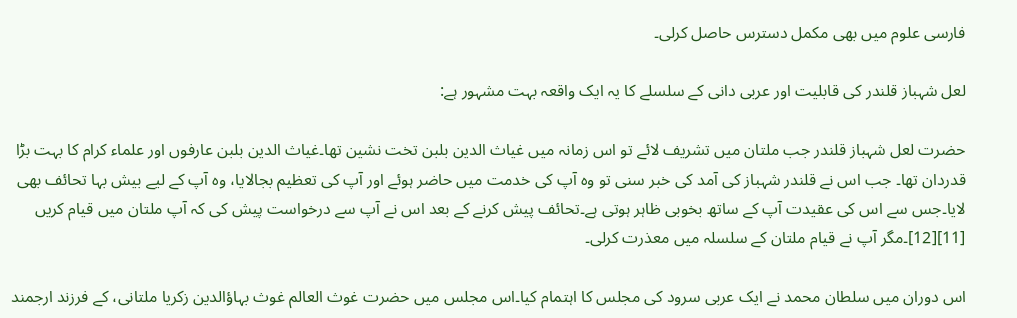فارسی علوم میں بھی مکمل دسترس حاصل کرلی۔

لعل شہباز قلندر کی قابلیت اور عربی دانی کے سلسلے کا یہ ایک واقعہ بہت مشہور ہے:

حضرت لعل شہباز قلندر جب ملتان میں تشریف لائے تو اس زمانہ میں غیاث الدین بلبن تخت نشین تھا۔غیاث الدین بلبن عارفوں اور علماء کرام کا بہت بڑا قدردان تھا۔ جب اس نے قلندر شہباز کی آمد کی خبر سنی تو وہ آپ کی خدمت میں حاضر ہوئے اور آپ کی تعظیم بجالایا، وہ آپ کے لیے بیش بہا تحائف بھی لایا۔جس سے اس کی عقیدت آپ کے ساتھ بخوبی ظاہر ہوتی ہے۔تحائف پیش کرنے کے بعد اس نے آپ سے درخواست پیش کی کہ آپ ملتان میں قیام کریں [11][12]۔مگر آپ نے قیام ملتان کے سلسلہ میں معذرت کرلی۔

اس دوران میں سلطان محمد نے ایک عربی سرود کی مجلس کا اہتمام کیا۔اس مجلس میں حضرت غوث العالم غوث بہاؤالدین زکریا ملتانی، کے فرزند ارجمند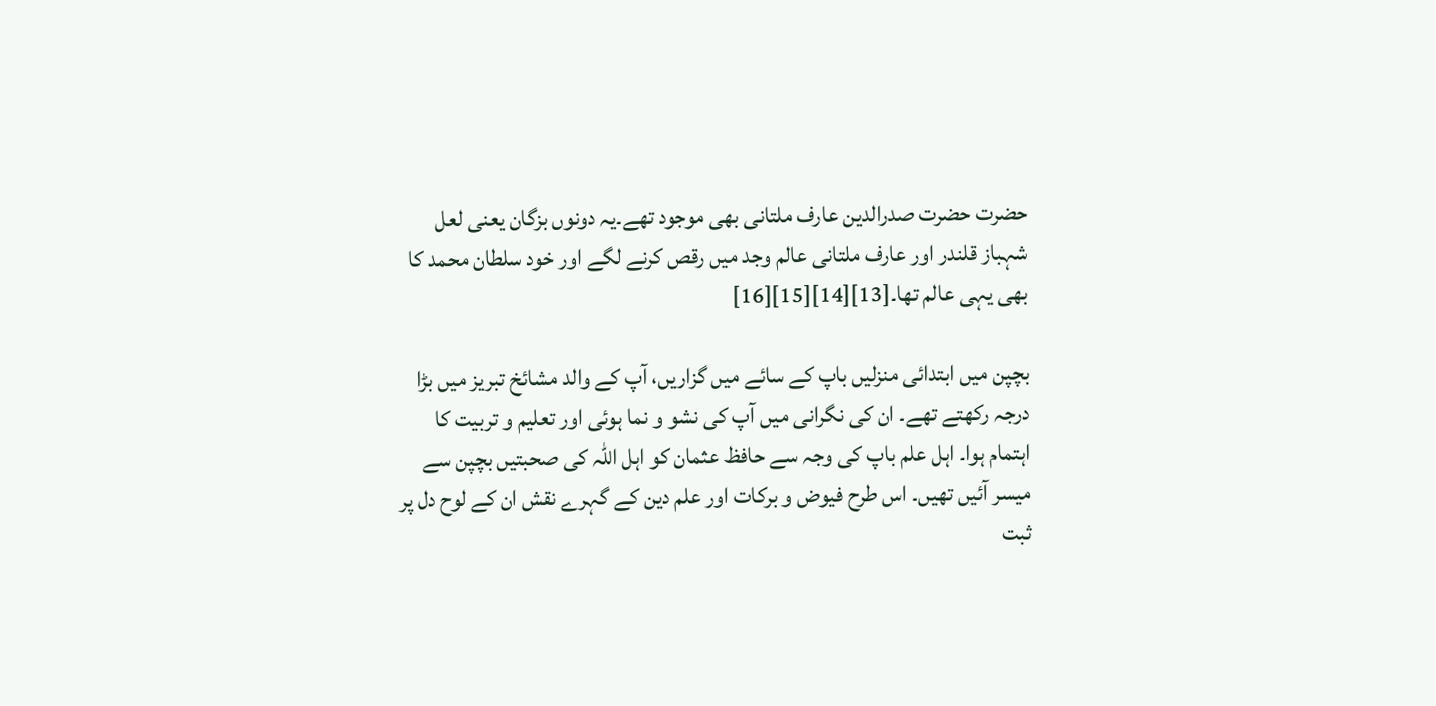حضرت حضرت صدرالدین عارف ملتانی بھی موجود تھے۔یہ دونوں بزگان یعنی لعل شہباز قلندر اور عارف ملتانی عالم وجد میں رقص کرنے لگے اور خود سلطان محمد کا بھی یہی عالم تھا۔[13][14][15][16]

بچپن میں ابتدائی منزلیں باپ کے سائے میں گزاریں، آپ کے والد مشائخ تبریز میں بڑا درجہ رکھتے تھے۔ ان کی نگرانی میں آپ کی نشو و نما ہوئی اور تعلیم و تربیت کا اہتمام ہوا۔ اہل علم باپ کی وجہ سے حافظ عثمان کو اہل اللہ کی صحبتیں بچپن سے میسر آئیں تھیں۔ اس طرح فیوض و برکات اور علم دین کے گہرے نقش ان کے لوح دل پر ثبت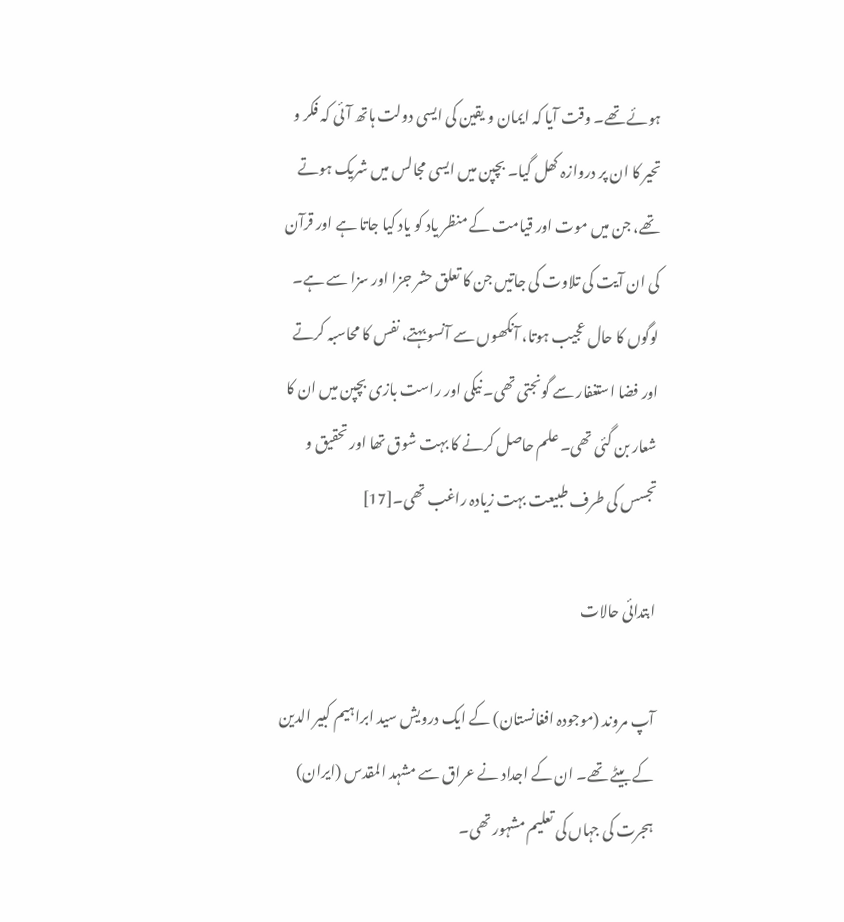ہوئے تھے۔ وقت آیا کہ ایمان و یقین کی ایسی دولت ہاتھ آئی کہ فکر و تحیر کا ان پر دروازہ کھل گیا۔ بچپن میں ایسی مجالس میں شریک ہوتے تھے، جن میں موت اور قیامت کے منظر یاد کو یاد کیا جاتا ہے اور قرآن کی ان آیت کی تلاوت کی جاتیں جن کا تعلق حشر جزا اور سزا سے ہے۔ لوگوں کا حال عجیب ہوتا، آنکھوں سے آنسو بہتے، نفس کا محاسبہ کرتے اور فضا استغفار سے گونجتی تھی۔ نیکی اور راست بازی بچپن میں ان کا شعار بن گئی تھی۔ علم حاصل کرنے کا بہت شوق تھا اور تحقیق و تجسس کی طرف طبیعت بہت زیادہ راغب تھی۔[17]

ابتدائی حالات

آپ مروند (موجودہ افغانستان) کے ایک درویش سید ابراہیم کبیر الدین کے بیٹے تھے۔ ان کے اجداد نے عراق سے مشہد المقدس (ایران) ہجرت کی جہاں کی تعلیم مشہور تھی۔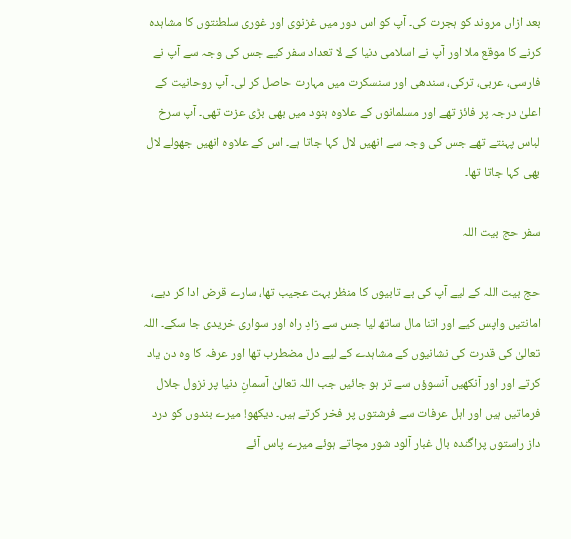بعد ازاں مروند کو ہجرت کی۔ آپ کو اس دور میں غزنوی اور غوری سلطنتوں کا مشاہدہ کرنے کا موقع ملا اور آپ نے اسلامی دنیا کے لا تعداد سفر کیے جس کی وجہ سے آپ نے فارسی، عربی، ترکی، سندھی اور سنسکرت میں مہارت حاصل کر لی۔ آپ روحانیت کے اعلیٰ درجہ پر فائز تھے اور مسلمانوں کے علاوہ ہنود میں بھی بڑی عزت تھی۔ آپ سرخ لباس پہنتے تھے جس کی وجہ سے انھیں لال کہا جاتا ہے۔ اس کے علاوہ انھیں جھولے لال بھی کہا جاتا تھا۔

سفر حج بیت اللہ

حج بیت اللہ کے لیے آپ کی بے تابیوں کا منظر بہت عجیب تھا، سارے قرض ادا کر دیے، امانتیں واپس کیے اور اتنا مال ساتھ لیا جس سے زادِ راہ اور سواری خریدی جا سکے۔ اللہ تعالیٰ کی قدرت کی نشانیوں کے مشاہدے کے لیے دل مضطرب تھا اور عرفہ کا وہ دن یاد کرتے اور اور آنکھیں آنسوؤں سے تر ہو جائیں جب اللہ تعالیٰ آسمانِ دنیا پر نزول جلال فرماتیں ہیں اور اہل عرفات سے فرشتوں پر فخر کرتے ہیں۔ دیکھو! میرے بندوں کو درد داز راستوں پراگندہ بال غبار آلود شور مچاتے ہوئے میرے پاس آئے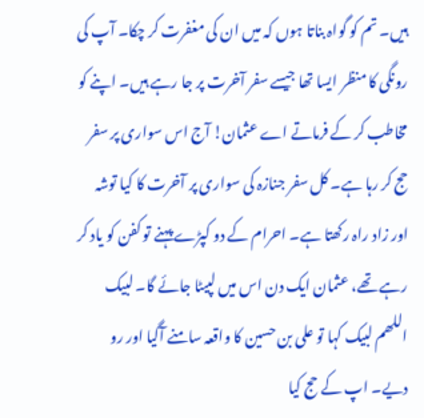ہیں۔ تم کو گواہ بناتا ہوں کہ میں ان کی مغفرت کر چکا۔ آپ کی رونگی کا منظر ایسا تھا جیسے سفر آخرت پر جا رہے ہیں۔ اپنے کو مخاطب کر کے فرماتے اے عثمان! آج اس سواری پر سفر حج کر رہا ہے۔ کل سفر جنازہ کی سواری پر آخرت کا کیا توشہ اور زاد راہ رکھتا ہے۔ احرام کے دو کپڑے پہنے تو کفن کو یاد کر رہے تھے، عثمان ایک دن اس میں لپیٹا جائے گا۔ لبیک اللھم لبیک کہا تو علی بن حسین کا واقعہ سامنے آگیا اور رو دیے۔ اپ کے حج کیا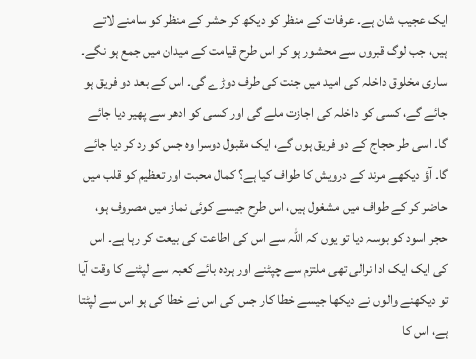ایک عجیب شان ہے۔ عرفات کے منظر کو دیکھ کر حشر کے منظر کو سامنے لاتے ہیں، جب لوگ قبروں سے محشور ہو کر اس طرح قیامت کے میدان میں جمع ہو نگے۔ ساری مخلوق داخلہ کی امید میں جنت کی طرف دوڑے گی۔ اس کے بعد دو فریق ہو جائے گے، کسی کو داخلہ کی اجازت ملے گی اور کسی کو ادھر سے پھیر دیا جائے گا۔ اسی طر حجاج کے دو فریق ہوں گے، ایک مقبول دوسرا وہ جس کو رد کر دیا جائے گا۔ آؤ دیکھے مرند کے درویش کا طواف کیا ہے؟ کمال محبت اور تعظیم کو قلب میں حاضر کر کے طواف میں مشغول ہیں، اس طرح جیسے کوئی نماز میں مصروف ہو، حجر اسود کو بوسہ دیا تو یوں کہ اللہ سے اس کی اطاعت کی بیعت کر رہا ہے۔ اس کی ایک ایک ادا نرالی تھی ملتزم سے چپٹنے اور ہردہ بائے کعبہ سے لپٹنے کا وقت آیا تو دیکھنے والوں نے دیکھا جیسے خطا کار جس کی اس نے خطا کی ہو اس سے لپٹتا ہے، اس کا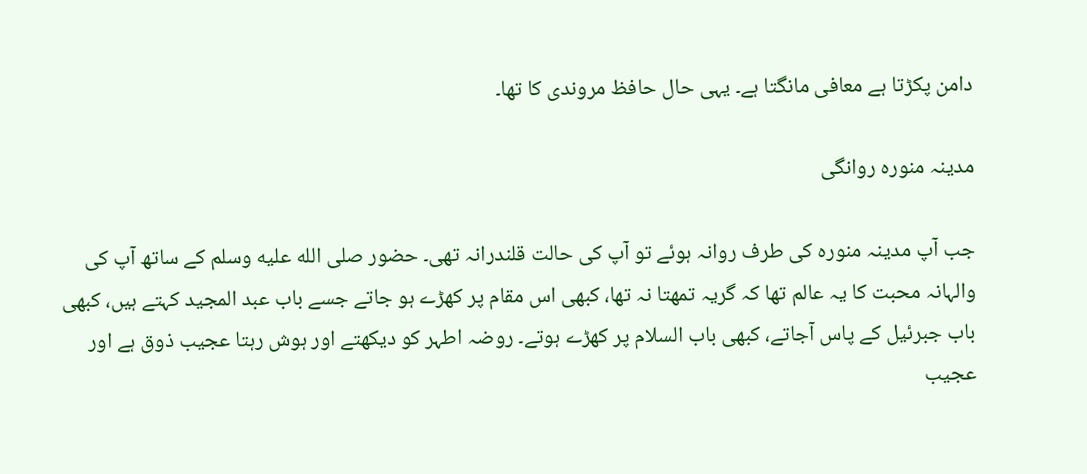دامن پکڑتا ہے معافی مانگتا ہے۔ یہی حال حافظ مروندی کا تھا۔

مدینہ منورہ روانگی

جب آپ مدینہ منورہ کی طرف روانہ ہوئے تو آپ کی حالت قلندرانہ تھی۔ حضور صلى الله عليه وسلم کے ساتھ آپ کی والہانہ محبت کا یہ عالم تھا کہ گریہ تمھتا نہ تھا، کبھی اس مقام پر کھڑے ہو جاتے جسے باب عبد المجید کہتے ہیں، کبھی باب جبرئیل کے پاس آجاتے، کبھی باب السلام پر کھڑے ہوتے۔ روضہ اطہر کو دیکھتے اور ہوش رہتا عجیب ذوق ہے اور عجیب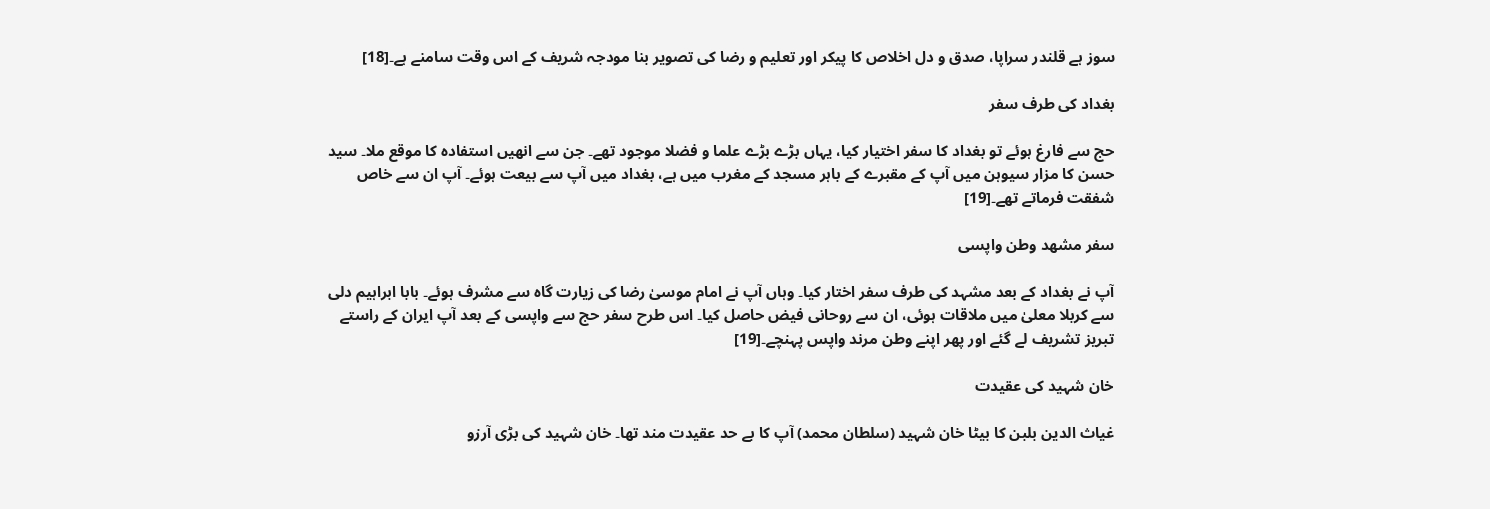سوز ہے قلندر سراپا، صدق و دل اخلاص کا پیکر اور تعلیم و رضا کی تصویر بنا مودجہ شریف کے اس وقت سامنے ہے۔[18]

بغداد کی طرف سفر

حج سے فارغ ہوئے تو بغداد کا سفر اختیار کیا، یہاں بڑے بڑے علما و فضلا موجود تھے۔ جن سے انھیں استفادہ کا موقع ملا۔ سید حسن کا مزار سیوہن میں آپ کے مقبرے کے باہر مسجد کے مغرب میں ہے، بغداد میں آپ سے بیعت ہوئے۔ آپ ان سے خاص شفقت فرماتے تھے۔[19]

سفر مشهد وطن واپسی

آپ نے بغداد کے بعد مشہد کی طرف سفر اختار کیا۔ وہاں آپ نے امام موسیٰ رضا کی زیارت گاہ سے مشرف ہوئے۔ بابا ابراہیم دلی سے کربلا معلیٰ میں ملاقات ہوئی، ان سے روحانی فیض حاصل کیا۔ اس طرح سفر حج سے واپسی کے بعد آپ ایران کے راستے تبریز تشریف لے گئے اور پھر اپنے وطن مرند واپس پہنچے۔[19]

خان شہید کی عقیدت

غیاث الدین بلبن کا بیٹا خان شہید (سلطان محمد) آپ کا بے حد عقیدت مند تھا۔ خان شہید کی بڑی آرزو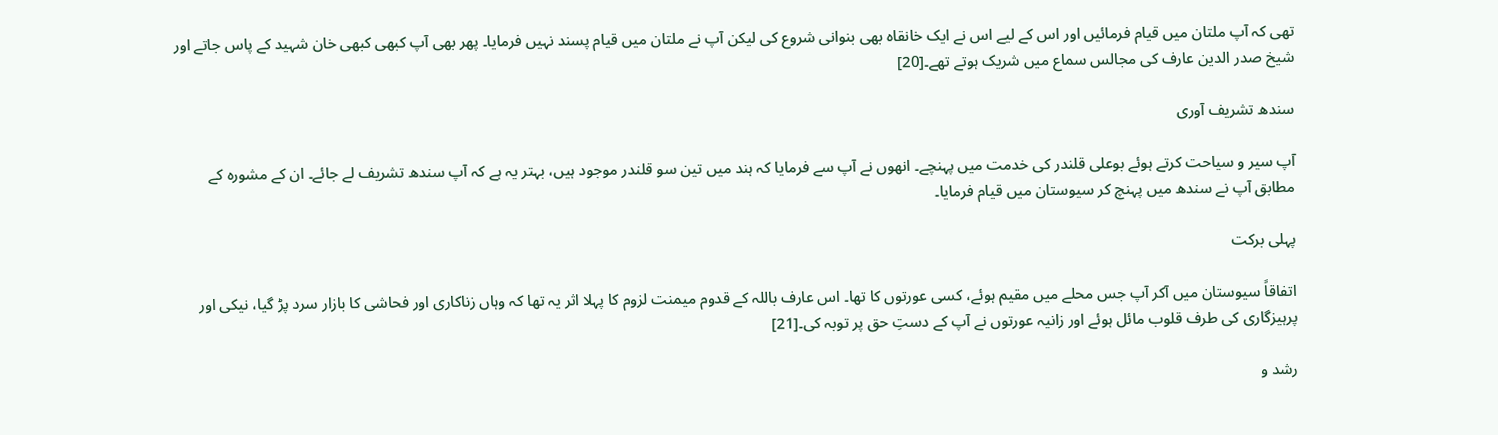تھی کہ آپ ملتان میں قیام فرمائیں اور اس کے لیے اس نے ایک خانقاہ بھی بنوانی شروع کی لیکن آپ نے ملتان میں قیام پسند نہیں فرمایا۔ پھر بھی آپ کبھی کبھی خان شہید کے پاس جاتے اور شیخ صدر الدین عارف کی مجالس سماع میں شریک ہوتے تھے۔[20]

سندھ تشریف آوری

آپ سیر و سیاحت کرتے ہوئے بوعلی قلندر کی خدمت میں پہنچے۔ انھوں نے آپ سے فرمایا کہ ہند میں تین سو قلندر موجود ہیں، بہتر یہ ہے کہ آپ سندھ تشریف لے جائے۔ ان کے مشورہ کے مطابق آپ نے سندھ میں پہنچ کر سیوستان میں قیام فرمایا۔

پہلی برکت

اتفاقاً سیوستان میں آکر آپ جس محلے میں مقیم ہوئے، کسی عورتوں کا تھا۔ اس عارف باللہ کے قدوم میمنت لزوم کا پہلا اثر یہ تھا کہ وہاں زناکاری اور فحاشی کا بازار سرد پڑ گیا، نیکی اور پرہیزگاری کی طرف قلوب مائل ہوئے اور زانیہ عورتوں نے آپ کے دستِ حق پر توبہ کی۔[21]

رشد و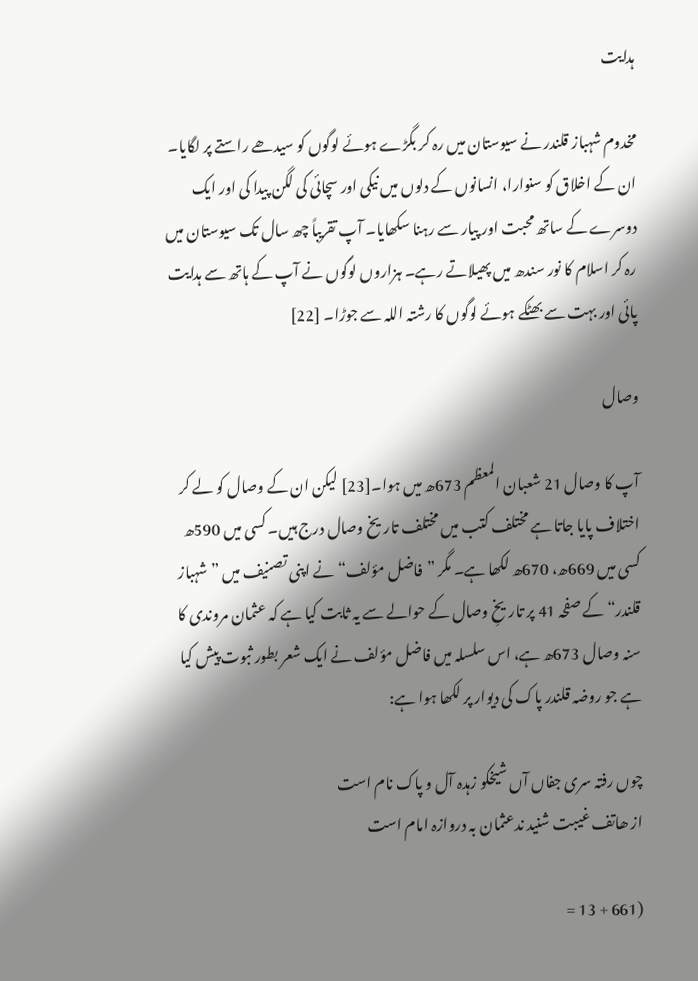ہدایت

مخدوم شہباز قلندر نے سیوستان میں رہ کر بگڑے ہوئے لوگوں کو سیدھے راستے پر لگایا۔ ان کے اخلاق کو سنوارا، انسانوں کے دلوں میں نیکی اور سچائی کی لگن پیدا کی اور ایک دوسرے کے ساتھ محبت اور پیار سے رہنا سکھایا۔ آپ تقریباً چھ سال تک سیوستان میں رہ کر اسلام کا نور سندھ میں پھیلاتے رہے۔ ہزاروں لوگوں نے آپ کے ہاتھ سے ہدایت پائی اور بہت سے بھٹکے ہوئے لوگوں کا رشتہ اللہ سے جوڑا۔ [22]

وصال

آپ کا وصال 21 شعبان المعظم 673ھ میں ہوا۔[23] لیکن ان کے وصال کو لے کر اختلاف پایا جاتا ہے مختلف کتب میں مختلف تاریخ وصال درج ہیں۔ کسی میں 590ھ کسی میں 669ھ، 670ھ لکھا ہے۔ مگر ”فاضل مؤلف“ نے اپنی تصنیف میں ”شہباز قلندر“ کے صفحہ 41 پر تاریخِ وصال کے حوالے سے یہ ثابت کیا ہے کہ عثمان مروندی کا سنہ وصال 673ھ ہے، اس سلسلہ میں فاضل مؤلف نے ایک شعر بطور ثبوت پیش کیا ہے جو روضہ قلندر پاک کی دیوار پر لکھا ہوا ہے:

چوں رفتہ سری جفاں آں شیخکو زہدہ آل و پاک نام است
از ھاتف غیبت شنید ندعثمان بہ دروازہ امام است

(661 + 13 =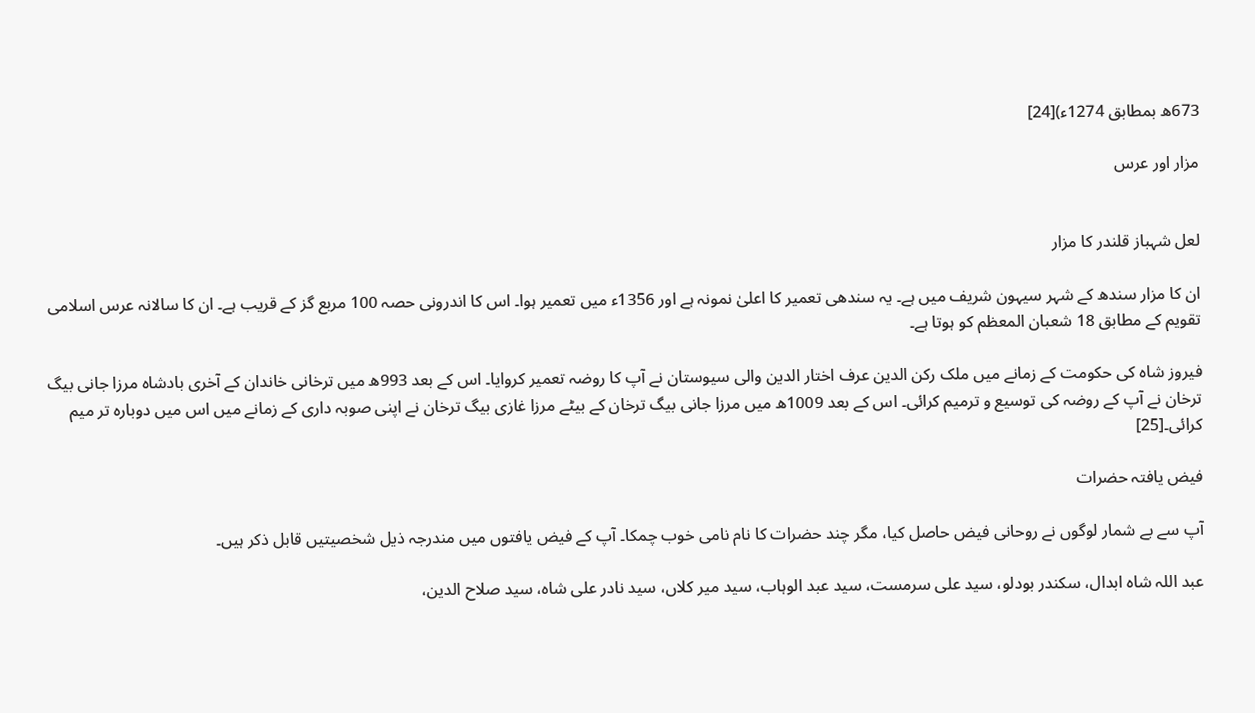673ھ بمطابق 1274ء)[24]

مزار اور عرس


لعل شہباز قلندر کا مزار

ان کا مزار سندھ کے شہر سیہون شریف میں ہے۔ یہ سندھی تعمیر کا اعلیٰ نمونہ ہے اور 1356ء میں تعمیر ہوا۔ اس کا اندرونی حصہ 100 مربع گز کے قریب ہے۔ ان کا سالانہ عرس اسلامی تقویم کے مطابق 18 شعبان المعظم کو ہوتا ہے۔

فیروز شاہ کی حکومت کے زمانے میں ملک رکن الدین عرف اختار الدین والی سیوستان نے آپ کا روضہ تعمیر کروایا۔ اس کے بعد 993ھ میں ترخانی خاندان کے آخری بادشاہ مرزا جانی بیگ ترخان نے آپ کے روضہ کی توسیع و ترمیم کرائی۔ اس کے بعد 1009ھ میں مرزا جانی بیگ ترخان کے بیٹے مرزا غازی بیگ ترخان نے اپنی صوبہ داری کے زمانے میں اس میں دوبارہ تر میم کرائی۔[25]

فیض یافتہ حضرات

آپ سے بے شمار لوگوں نے روحانی فیض حاصل کیا، مگر چند حضرات کا نام نامی خوب چمکا۔ آپ کے فیض یافتوں میں مندرجہ ذیل شخصیتیں قابل ذکر ہیں۔

عبد اللہ شاہ ابدال، سکندر بودلو، سید علی سرمست، سید عبد الوہاب، سید میر کلاں، سید نادر علی شاہ، سید صلاح الدین،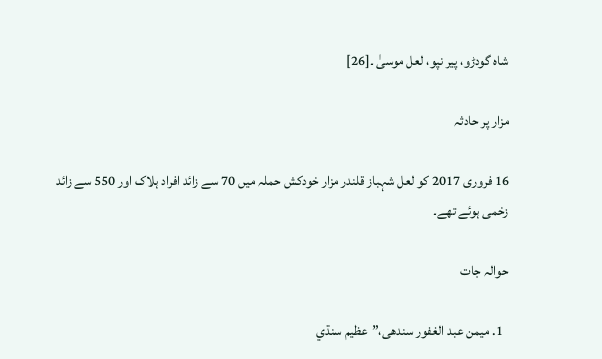شاہ گودڑو، پیر نپو، لعل موسیٰ ۔[26]

مزار پر حادثہ

16 فروری 2017 کو لعل شہباز قلندر مزار خودکش حملہ میں 70 سے زائد افراد ہلاک اور 550 سے زائد زخمی ہوئے تھے۔

حوالہ جات

  1. ميمن عبد الغفور سندھی،”عظيم سنڌي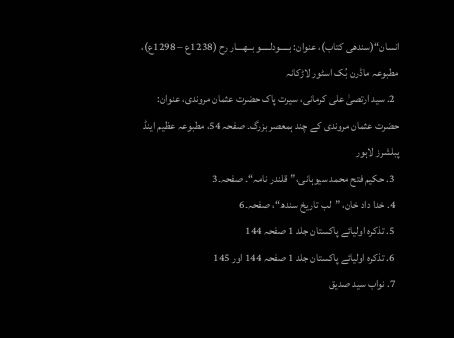انسان“(سندھی کتاب)، عنوان: بـــــودلـــــو بــهــــار رح (1238ع – 1298ع)، مطبوعہ ماڈرن بُک اسٹور لاڑکانہ
  2. سید ارتصیٰ علی کرمانی، سیرت پاک حضرت عثمان مروندی، عنوان: حضرت عثمان مروندی کے چند ہمعصر بزرگ۔ صفحہ 54، مطبوعہ عظیم اینڈ پبلشرز لاہور
  3. حکیم فتح محمد سیوہانی،”قلندر نامہ“۔ صفحہ۔3
  4. خدا داد خان، ”لب تاریخ سندھ“، صفحہ۔6
  5. تذکرہ اولیائے پاکستان جلد 1 صفحہ 144
  6. تذکرہ اولیائے پاکستان جلد 1 صفحہ 144 اور 145
  7. نواب سید صدیق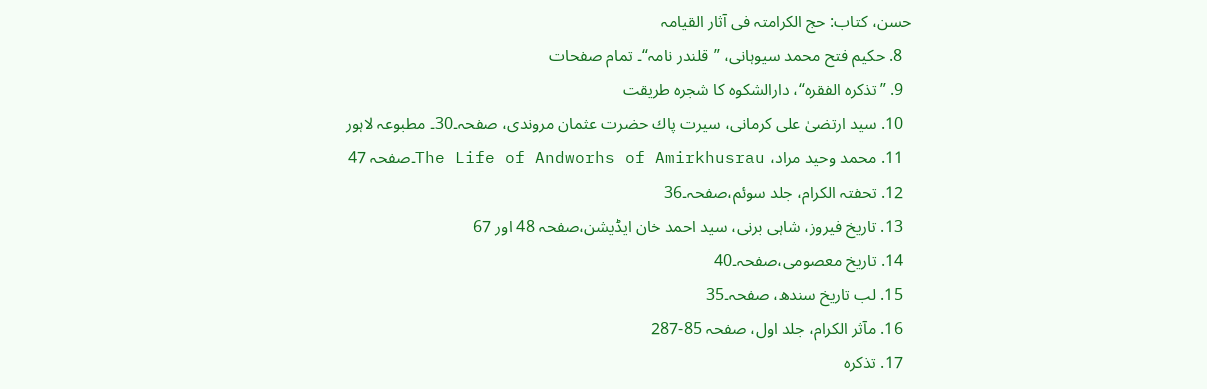حسن، کتاب: حج الکرامتہ فی آثار القیامہ
  8. حکیم فتح محمد سیوہانی، ”قلندر نامہ“۔ تمام صفحات
  9. ”تذکرہ الفقرہ“، دارالشکوہ کا شجرہ طریقت
  10. سید ارتضیٰ علی کرمانی، سیرت پاك حضرت عثمان مروندی، صفحہ۔30۔ مطبوعہ لاہور
  11. محمد وحید مراد، The Life of Andworhs of Amirkhusrau۔صفحہ 47
  12. تحفتہ الکرام، جلد سوئم،صفحہ۔36
  13. تاریخ فیروز، شاہی برنی، سید احمد خان ایڈیشن،صفحہ 48 اور 67
  14. تاریخ معصومی،صفحہ۔40
  15. لب تاریخ سندھ، صفحہ۔35
  16. مآثر الکرام، جلد اول، صفحہ 85-287
  17. تذکرہ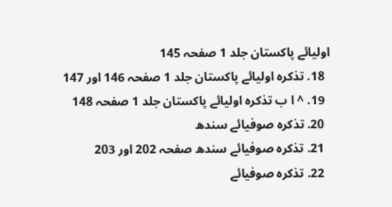اولیائے پاکستان جلد 1 صفحہ 145
  18. تذکرہ اولیائے پاکستان جلد 1 صفحہ 146 اور 147
  19. ^ ا ب تذکرہ اولیائے پاکستان جلد 1 صفحہ 148
  20. تذکرہ صوفیائے سندھ
  21. تذکرہ صوفیائے سندھ صفحہ 202 اور 203
  22. تذکرہ صوفیائے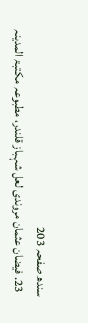سندھ صفحہ 203
  23. فیضان عثمان مروندی لعل شہباز قلندر، مطبوعہ مکتبۃ المدینہ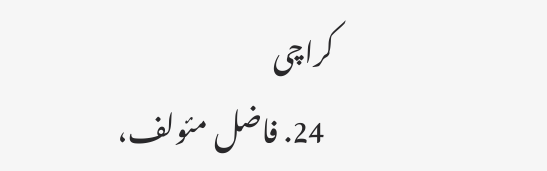کراچی
  24. فاضل مئولف،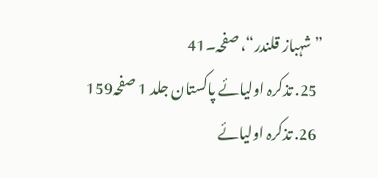”شہباز قلندر“، صفحہ۔41
  25. تذکرہ اولیائے پاکستان جلد 1 صفحہ159
  26. تذکرہ اولیائے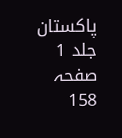پاکستان جلد 1 صفحہ 158